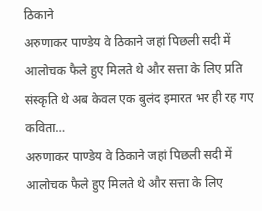ठिकाने
अरुणाकर पाण्डेय वे ठिकाने जहां पिछली सदी में आलोचक फैले हुए मिलते थे और सत्ता के लिए प्रति संस्कृति थे अब केवल एक बुलंद इमारत भर ही रह गए कविता…
अरुणाकर पाण्डेय वे ठिकाने जहां पिछली सदी में आलोचक फैले हुए मिलते थे और सत्ता के लिए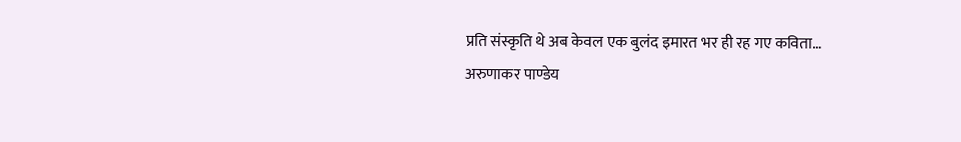प्रति संस्कृति थे अब केवल एक बुलंद इमारत भर ही रह गए कविता…
अरुणाकर पाण्डेय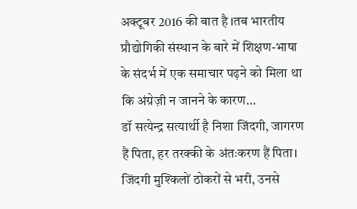अक्टूबर 2016 की बात है ।तब भारतीय प्रौद्योगिकी संस्थान के बारे में शिक्षण-भाषा के संदर्भ में एक समाचार पढ़ने को मिला था कि अंग्रेज़ी न जानने के कारण…
डॉ सत्येन्द्र सत्यार्थी है निशा जिंदगी, जागरण हैं पिता, हर तरक्की के अंतःकरण हैं पिता। जिंदगी मुश्किलों ठोकरों से भरी, उनसे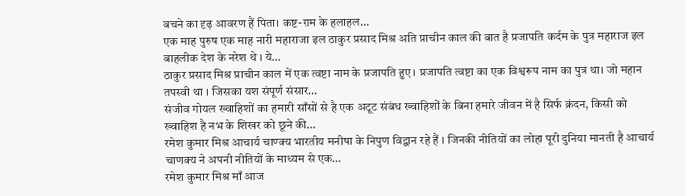बचने का दृढ़ आवरण हैं पिता। कष्ट-ग़म के हलाहल…
एक माह पुरुष एक माह नारी महाराजा इल ठाकुर प्रसाद मिश्र अति प्राचीन काल की बात है प्रजापति कर्दम के पुत्र महाराज इल बाहलीक देश के नरेश थे । ये…
ठाकुर प्रसाद मिश्र प्राचीन काल में एक त्वष्टा नाम के प्रजापति हुए। प्रजापति त्वष्टा का एक विश्वरूप नाम का पुत्र था। जो महान तपस्वी था । जिसका यश संपूर्ण संसार…
संजीव गोयल ख्वाहिशों का हमारी साँसों से है एक अटूट संबंध ख्वाहिशों के बिना हमारे जीवन में है सिर्फ क्रंदन, किसी को ख्वाहिश है नभ के शिखर को छूने की…
रमेश कुमार मिश्र आचार्य चाण्क्य भारतीय मनीषा के निपुण विद्वान रहे हैं । जिनकी नीतियों का लोहा पूरी दुनिया मानती है आचार्य चाणक्य ने अपनी नीतियों के माध्यम से एक…
रमेश कुमार मिश्र माँ आज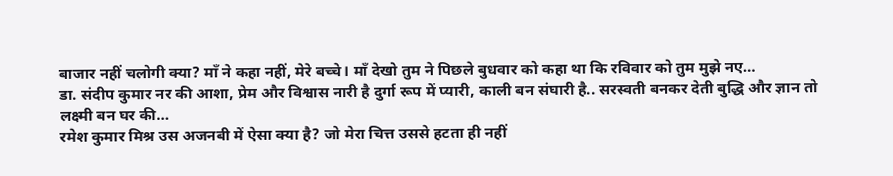बाजार नहीं चलोगी क्या? माँ ने कहा नहीं, मेरे बच्चे। माँ देखो तुम ने पिछले बुधवार को कहा था कि रविवार को तुम मुझे नए…
डा. संदीप कुमार नर की आशा, प्रेम और विश्वास नारी है दुर्गा रूप में प्यारी, काली बन संघारी है.. सरस्वती बनकर देती बुद्धि और ज्ञान तो लक्ष्मी बन घर की…
रमेश कुमार मिश्र उस अजनबी में ऐसा क्या है? जो मेरा चित्त उससे हटता ही नहीं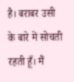है। बराबर उसी के बारे में सोचती रहती हूँ। मैं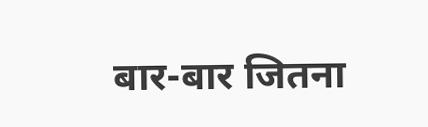बार-बार जितना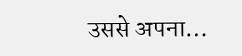उससे अपना…